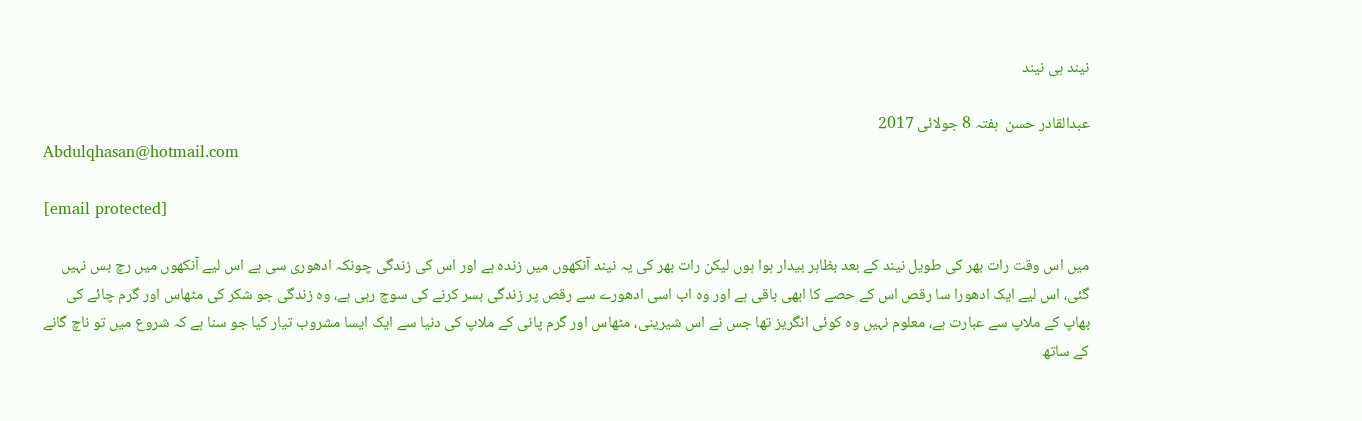نیند ہی نیند

عبدالقادر حسن  ہفتہ 8 جولائی 2017
Abdulqhasan@hotmail.com

[email protected]

میں اس وقت رات بھر کی طویل نیند کے بعد بظاہر بیدار ہوا ہوں لیکن رات بھر کی یہ نیند آنکھوں میں زندہ ہے اور اس کی زندگی چونکہ ادھوری سی ہے اس لیے آنکھوں میں رچ بس نہیں گئی، اس لیے ایک ادھورا سا رقص اس کے حصے کا ابھی باقی ہے اور وہ اب اسی ادھورے سے رقص پر زندگی بسر کرنے کی سوچ رہی ہے، وہ زندگی جو شکر کی مٹھاس اور گرم چائے کی بھاپ کے ملاپ سے عبارت ہے، معلوم نہیں وہ کوئی انگریز تھا جس نے اس شیرینی، مٹھاس اور گرم پانی کے ملاپ کی دنیا سے ایک ایسا مشروب تیار کیا جو سنا ہے کہ شروع میں تو ناچ گانے کے ساتھ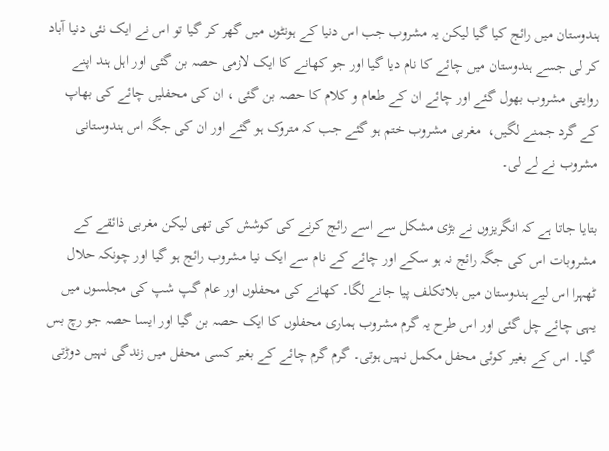ہندوستان میں رائج کیا گیا لیکن یہ مشروب جب اس دنیا کے ہونٹوں میں گھر کر گیا تو اس نے ایک نئی دنیا آباد کر لی جسے ہندوستان میں چائے کا نام دیا گیا اور جو کھانے کا ایک لازمی حصہ بن گئی اور اہل ہند اپنے روایتی مشروب بھول گئے اور چائے ان کے طعام و کلام کا حصہ بن گئی ، ان کی محفلیں چائے کی بھاپ کے گرد جمنے لگیں،  مغربی مشروب ختم ہو گئے جب کہ متروک ہو گئے اور ان کی جگہ اس ہندوستانی مشروب نے لے لی۔

بتایا جاتا ہے کہ انگریزوں نے بڑی مشکل سے اسے رائج کرنے کی کوشش کی تھی لیکن مغربی ذائقے کے مشروبات اس کی جگہ رائج نہ ہو سکے اور چائے کے نام سے ایک نیا مشروب رائج ہو گیا اور چونکہ حلال ٹھہرا اس لیے ہندوستان میں بلاتکلف پیا جانے لگا۔ کھانے کی محفلوں اور عام گپ شپ کی مجلسوں میں یہی چائے چل گئی اور اس طرح یہ گرم مشروب ہماری محفلوں کا ایک حصہ بن گیا اور ایسا حصہ جو رچ بس گیا۔ اس کے بغیر کوئی محفل مکمل نہیں ہوتی۔ گرم گرم چائے کے بغیر کسی محفل میں زندگی نہیں دوڑتی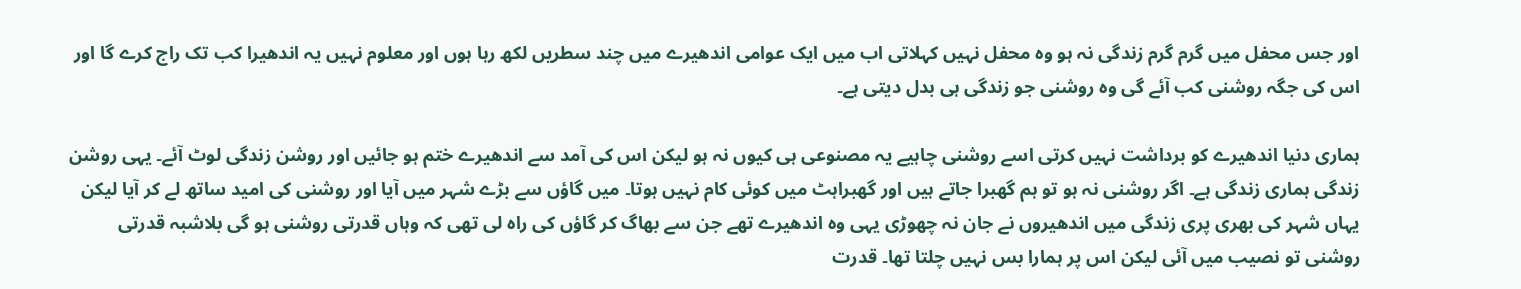اور جس محفل میں گرم گرم زندگی نہ ہو وہ محفل نہیں کہلاتی اب میں ایک عوامی اندھیرے میں چند سطریں لکھ رہا ہوں اور معلوم نہیں یہ اندھیرا کب تک راج کرے گا اور اس کی جگہ روشنی کب آئے گی وہ روشنی جو زندگی ہی بدل دیتی ہے۔

ہماری دنیا اندھیرے کو برداشت نہیں کرتی اسے روشنی چاہیے یہ مصنوعی ہی کیوں نہ ہو لیکن اس کی آمد سے اندھیرے ختم ہو جائیں اور روشن زندگی لوٹ آئے۔ یہی روشن زندگی ہماری زندگی ہے۔ اگر روشنی نہ ہو تو ہم گھبرا جاتے ہیں اور گھبراہٹ میں کوئی کام نہیں ہوتا۔ میں گاؤں سے بڑے شہر میں آیا اور روشنی کی امید ساتھ لے کر آیا لیکن یہاں شہر کی بھری پری زندگی میں اندھیروں نے جان نہ چھوڑی یہی وہ اندھیرے تھے جن سے بھاگ کر گاؤں کی راہ لی تھی کہ وہاں قدرتی روشنی ہو گی بلاشبہ قدرتی روشنی تو نصیب میں آئی لیکن اس پر ہمارا بس نہیں چلتا تھا۔ قدرت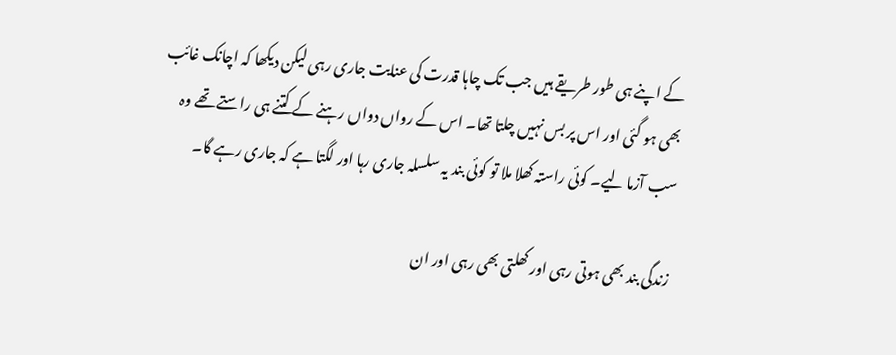کے اپنے ہی طور طریقے ہیں جب تک چاہا قدرت کی عنایت جاری رہی لیکن دیکھا کہ اچانک غائب بھی ہو گئی اور اس پر بس نہیں چلتا تھا۔ اس کے رواں دواں رہنے کے کتنے ہی راستے تھے وہ سب آزما لیے۔ کوئی راستہ کھلا ملا تو کوئی بند یہ سلسلہ جاری رہا اور لگتا ہے کہ جاری رہے گا۔

زندگی بند بھی ہوتی رہی اور کھلتی بھی رہی اور ان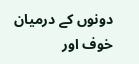دونوں کے درمیان خوف اور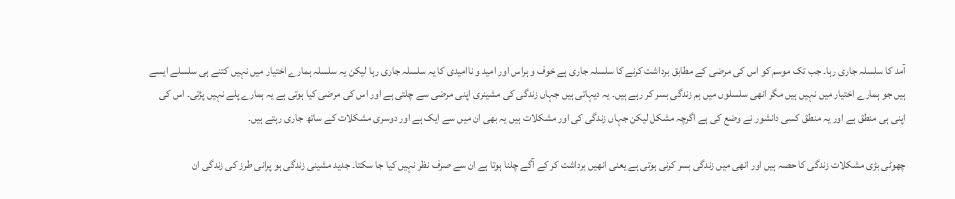آمد کا سلسلہ جاری رہا۔ جب تک موسم کو اس کی مرضی کے مطابق برداشت کرنے کا سلسلہ جاری ہے خوف و ہراس اور امید و ناامیدی کا یہ سلسلہ جاری رہا لیکن یہ سلسلہ ہمارے اختیار میں نہیں کتنے ہی سلسلے ایسے ہیں جو ہمارے اختیار میں نہیں ہیں مگر انھی سلسلوں میں ہم زندگی بسر کر رہے ہیں۔ یہ دیہاتی ہیں جہاں زندگی کی مشینری اپنی مرضی سے چلتی ہے اور اس کی مرضی کیا ہوتی ہے یہ ہمارے پلے نہیں پڑتی۔ اس کی اپنی ہی منطق ہے اور یہ منطق کسی دانشور نے وضع کی ہے اگرچہ مشکل لیکن جہاں زندگی کی اور مشکلات ہیں یہ بھی ان میں سے ایک ہے اور دوسری مشکلات کے ساتھ جاری رہتے ہیں۔

چھوٹی بڑی مشکلات زندگی کا حصہ ہیں اور انھی میں زندگی بسر کرنی ہوتی ہے یعنی انھیں برداشت کر کے آگے چلنا ہوتا ہے ان سے صرف نظر نہیں کیا جا سکتا۔ جدید مشینی زندگی ہو پرانی طرز کی زندگی ان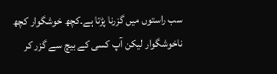سب راستوں میں گزرنا پڑتا ہے۔کچھ خوشگوار کچھ ناخوشگوار لیکن آپ کسی کے بیچ سے گزر کر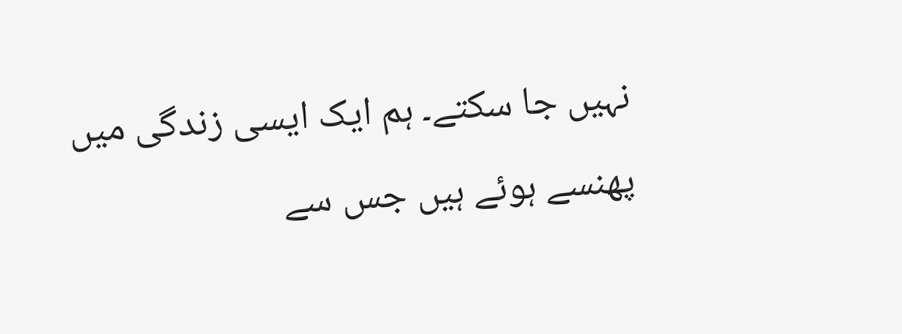نہیں جا سکتے۔ ہم ایک ایسی زندگی میں پھنسے ہوئے ہیں جس سے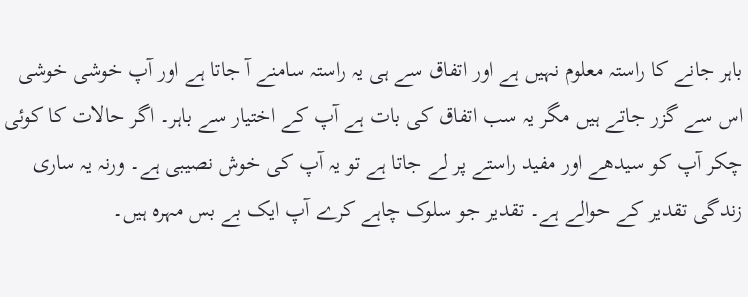باہر جانے کا راستہ معلوم نہیں ہے اور اتفاق سے ہی یہ راستہ سامنے آ جاتا ہے اور آپ خوشی خوشی اس سے گزر جاتے ہیں مگر یہ سب اتفاق کی بات ہے آپ کے اختیار سے باہر۔ اگر حالات کا کوئی چکر آپ کو سیدھے اور مفید راستے پر لے جاتا ہے تو یہ آپ کی خوش نصیبی ہے۔ ورنہ یہ ساری زندگی تقدیر کے حوالے ہے۔ تقدیر جو سلوک چاہے کرے آپ ایک بے بس مہرہ ہیں۔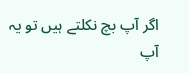اگر آپ بچ نکلتے ہیں تو یہ آپ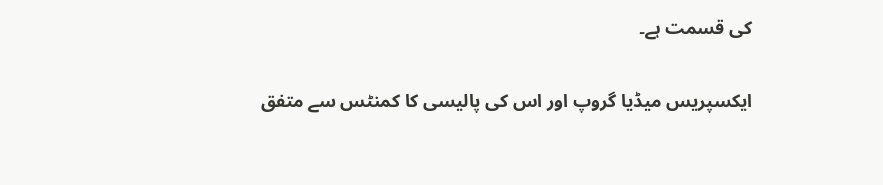کی قسمت ہے۔

ایکسپریس میڈیا گروپ اور اس کی پالیسی کا کمنٹس سے متفق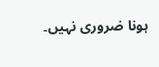ہونا ضروری نہیں۔